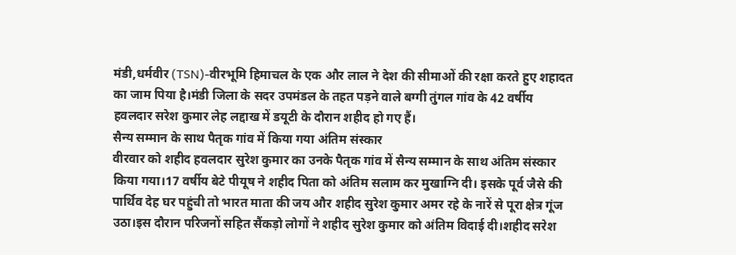मंडी,धर्मवीर (TSN)-वीरभूमि हिमाचल के एक और लाल ने देश की सीमाओं की रक्षा करते हुए शहादत का जाम पिया है।मंडी जिला के सदर उपमंडल के तहत पड़ने वाले बग्गी तुंगल गांव के 42 वर्षीय हवलदार सरेश कुमार लेह लद्दाख में डयूटी के दौरान शहीद हो गए हैं।
सैन्य सम्मान के साथ पैतृक गांव में किया गया अंतिम संस्कार
वीरवार को शहीद हवलदार सुरेश कुमार का उनके पैतृक गांव में सैन्य सम्मान के साथ अंतिम संस्कार किया गया।17 वर्षीय बेटे पीयूष ने शहीद पिता को अंतिम सलाम कर मुखाग्नि दी। इसके पूर्व जैसे की पार्थिव देह घर पहुंची तो भारत माता की जय और शहीद सुरेश कुमार अमर रहे के नारें से पूरा क्षेत्र गूंज उठा।इस दौरान परिजनों सहित सैंकड़ो लोगों ने शहीद सुरेश कुमार को अंतिम विदाई दी।शहीद सरेश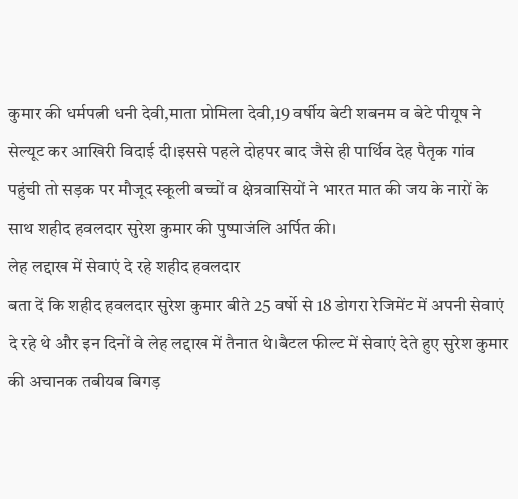कुमार की धर्मपत्नी धनी देवी,माता प्रोमिला देवी,19 वर्षीय बेटी शबनम व बेटे पीयूष ने सेल्यूट कर आखिरी विदाई दी।इससे पहले दोहपर बाद जैसे ही पार्थिव देह पैतृक गांव पहुंची तो सड़क पर मौजूद स्कूली बच्चों व क्षेत्रवासियों ने भारत मात की जय के नारों के साथ शहीद हवलदार सुरेश कुमार की पुष्पाजंलि अर्पित की।
लेह लद्दाख में सेवाएं दे रहे शहीद हवलदार
बता दें कि शहीद हवलदार सुरेश कुमार बीते 25 वर्षो से 18 डोगरा रेजिमेंट में अपनी सेवाएं दे रहे थे और इन दिनों वे लेह लद्दाख में तैनात थे।बैटल फील्ट में सेवाएं देते हुए सुरेश कुमार की अचानक तबीयब बिगड़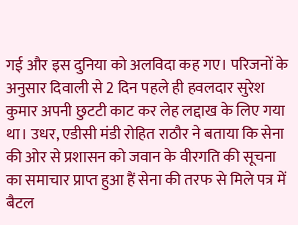गई और इस दुनिया को अलविदा कह गए। परिजनों के अनुसार दिवाली से 2 दिन पहले ही हवलदार सुरेश कुमार अपनी छुटटी काट कर लेह लद्दाख के लिए गया था। उधर, एडीसी मंडी रोहित राठौर ने बताया कि सेना की ओर से प्रशासन को जवान के वीरगति की सूचना का समाचार प्राप्त हुआ हैं सेना की तरफ से मिले पत्र में बैटल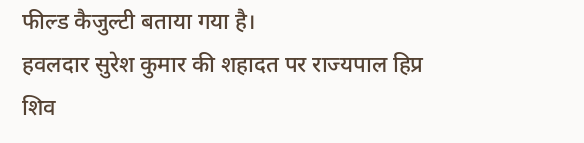फील्ड कैजुल्टी बताया गया है।
हवलदार सुरेश कुमार की शहादत पर राज्यपाल हिप्र शिव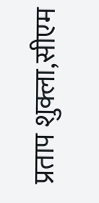प्रताप शुक्ला,सीएम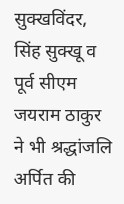सुक्खविंदर, सिंह सुक्खू व पूर्व सीएम जयराम ठाकुर ने भी श्रद्धांजलि अर्पित की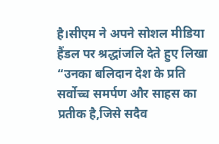है।सीएम ने अपने सोशल मीडिया हैंडल पर श्रद्धांजलि देते हुए लिखा “उनका बलिदान देश के प्रति सर्वोच्च समर्पण और साहस का प्रतीक है,जिसे सदैव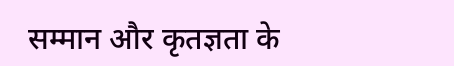सम्मान और कृतज्ञता के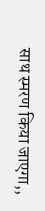साथ स्मरण किया जाएगा,,